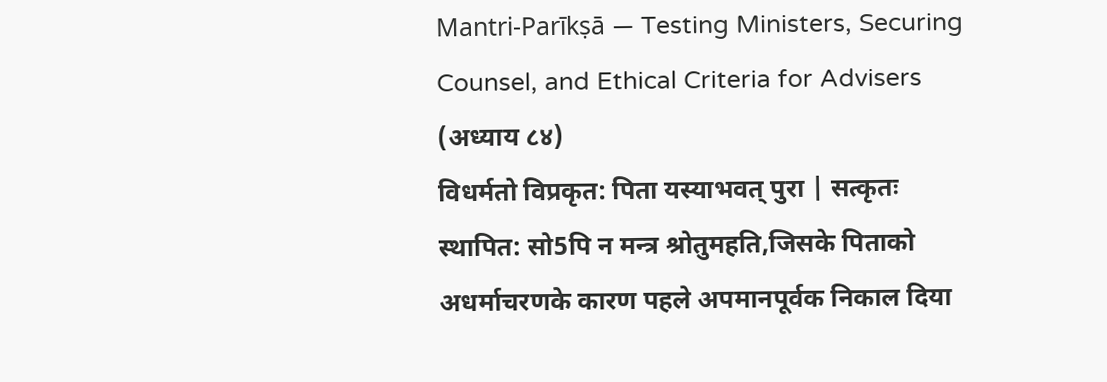Mantri-Parīkṣā — Testing Ministers, Securing Counsel, and Ethical Criteria for Advisers (अध्याय ८४)
विधर्मतो विप्रकृत: पिता यस्याभवत् पुरा | सत्कृतः स्थापित: सो5पि न मन्त्र श्रोतुमहति,जिसके पिताको अधर्माचरणके कारण पहले अपमानपूर्वक निकाल दिया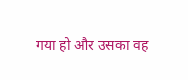गया हो और उसका वह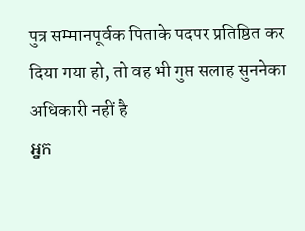पुत्र सम्मानपूर्वक पिताके पदपर प्रतिष्ठित कर दिया गया हो, तो वह भी गुप्त सलाह सुननेका अधिकारी नहीं है
អ្នក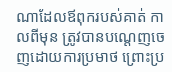ណាដែលឪពុករបស់គាត់ កាលពីមុន ត្រូវបានបណ្តេញចេញដោយការប្រមាថ ព្រោះប្រ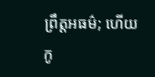ព្រឹត្តអធម៌; ហើយកូ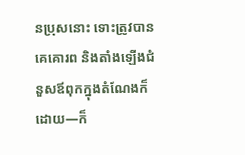នប្រុសនោះ ទោះត្រូវបានគេគោរព និងតាំងឡើងជំនួសឪពុកក្នុងតំណែងក៏ដោយ—ក៏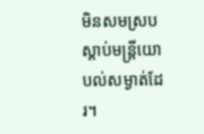មិនសមស្របស្តាប់មន្ត្រីយោបល់សម្ងាត់ដែរ។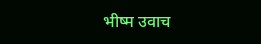भीष्म उवाच